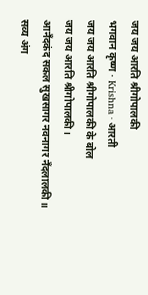जय जय आरति श्रीगोपालकी
भगवान कृष्ण · Krishna · आरती
जय जय आरति श्रीगोपालकी के बोल
जय जय आरति श्रीगोपालकी।
आनँदकंद सकल सुखसागर नवनागर नँदलालकी॥
सव्य अंग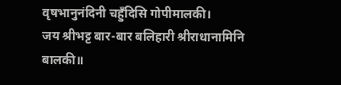वृषभानुनंदिनी चहुँदिसि गोपीमालकी।
जय श्रीभट्ट बार-बार बलिहारी श्रीराधानामिनि बालकी॥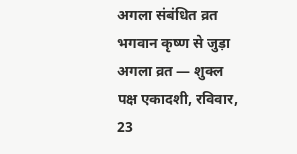अगला संबंधित व्रत
भगवान कृष्ण से जुड़ा अगला व्रत — शुक्ल पक्ष एकादशी, रविवार, 23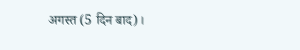अगस्त (5 दिन बाद)।